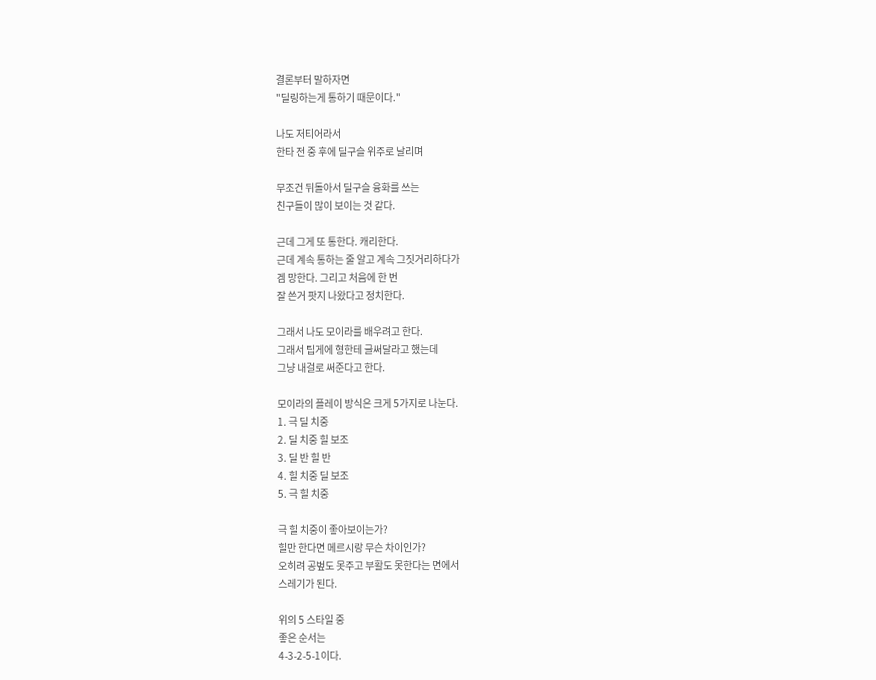결론부터 말하자면
"딜링하는게 통하기 때문이다."

나도 저티어라서
한타 전 중 후에 딜구슬 위주로 날리며

무조건 뒤돌아서 딜구슬 융화를 쓰는
친구들이 많이 보이는 것 같다.

근데 그게 또 통한다. 캐리한다.
근데 계속 통하는 줄 알고 계속 그짓거리하다가
겜 망한다. 그리고 처음에 한 번
잘 쓴거 팟지 나왔다고 정치한다.

그래서 나도 모이라를 배우려고 한다.
그래서 팁게에 형한테 글써달라고 했는데
그냥 내걸로 써준다고 한다.

모이라의 플레이 방식은 크게 5가지로 나눈다.
1. 극 딜 치중
2. 딜 치중 힐 보조
3. 딜 반 힐 반
4. 힐 치중 딜 보조
5. 극 힐 치중

극 힐 치중이 좋아보이는가?
힐만 한다면 메르시랑 무슨 차이인가?
오히려 공벞도 못주고 부활도 못한다는 면에서
스레기가 된다.

위의 5 스타일 중
좋은 순서는
4-3-2-5-1이다.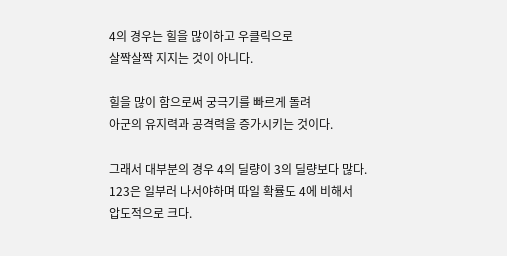4의 경우는 힐을 많이하고 우클릭으로
살짝살짝 지지는 것이 아니다.

힐을 많이 함으로써 궁극기를 빠르게 돌려
아군의 유지력과 공격력을 증가시키는 것이다.

그래서 대부분의 경우 4의 딜량이 3의 딜량보다 많다.
123은 일부러 나서야하며 따일 확률도 4에 비해서
압도적으로 크다.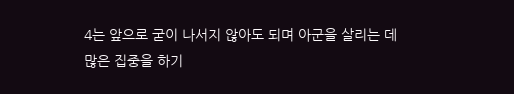4는 앞으로 굳이 나서지 않아도 되며 아군을 살리는 데
많은 집중을 하기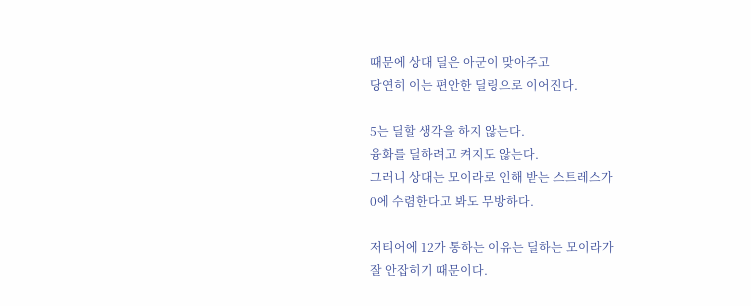때문에 상대 딜은 아군이 맞아주고
당연히 이는 편안한 딜링으로 이어진다.

5는 딜할 생각을 하지 않는다.
융화를 딜하려고 켜지도 않는다.
그러니 상대는 모이라로 인해 받는 스트레스가
0에 수렴한다고 봐도 무방하다.

저티어에 12가 통하는 이유는 딜하는 모이라가
잘 안잡히기 때문이다.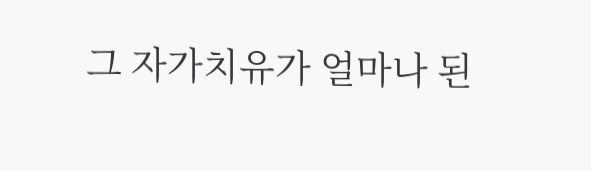그 자가치유가 얼마나 된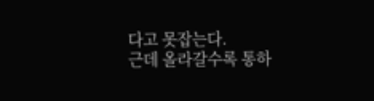다고 못잡는다.
근데 올라갈수록 통하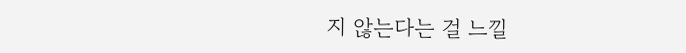지 않는다는 걸 느낄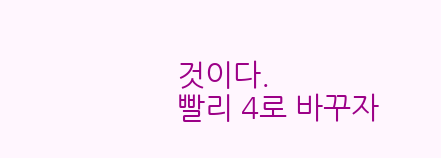것이다.
빨리 4로 바꾸자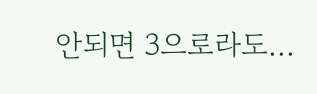안되면 3으로라도...